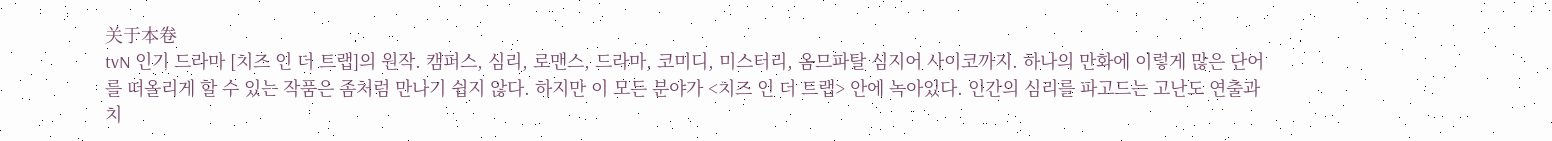关于本卷
tvN 인기 드라마 [치즈 인 더 트랩]의 원작. 캠퍼스, 심리, 로맨스, 드라마, 코미디, 미스터리, 옴므파탈 심지어 사이코까지. 하나의 만화에 이렇게 많은 단어를 떠올리게 할 수 있는 작품은 좀처럼 만나기 쉽지 않다. 하지만 이 모든 분야가 <치즈 인 더 트랩> 안에 녹아있다. 인간의 심리를 파고드는 고난도 연출과 치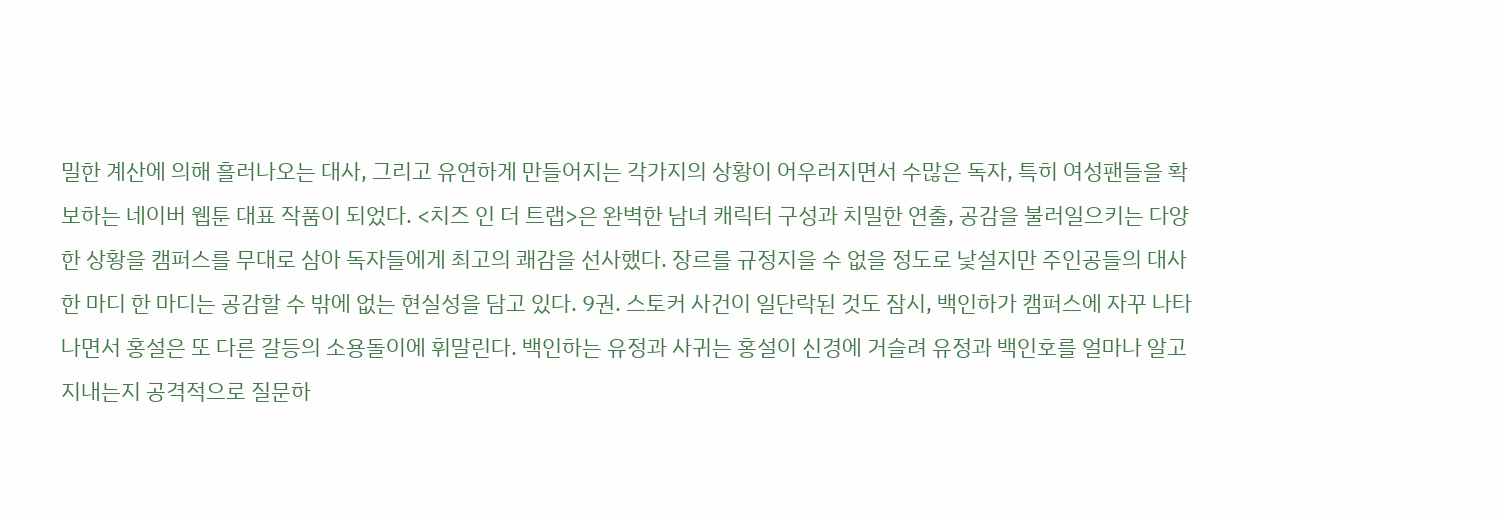밀한 계산에 의해 흘러나오는 대사, 그리고 유연하게 만들어지는 각가지의 상황이 어우러지면서 수많은 독자, 특히 여성팬들을 확보하는 네이버 웹툰 대표 작품이 되었다. <치즈 인 더 트랩>은 완벽한 남녀 캐릭터 구성과 치밀한 연출, 공감을 불러일으키는 다양한 상황을 캠퍼스를 무대로 삼아 독자들에게 최고의 쾌감을 선사했다. 장르를 규정지을 수 없을 정도로 낯설지만 주인공들의 대사 한 마디 한 마디는 공감할 수 밖에 없는 현실성을 담고 있다. 9권. 스토커 사건이 일단락된 것도 잠시, 백인하가 캠퍼스에 자꾸 나타나면서 홍설은 또 다른 갈등의 소용돌이에 휘말린다. 백인하는 유정과 사귀는 홍설이 신경에 거슬려 유정과 백인호를 얼마나 알고 지내는지 공격적으로 질문하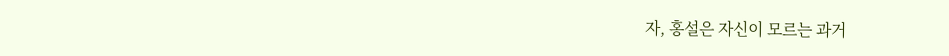자, 홍설은 자신이 모르는 과거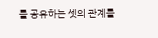를 공유하는 셋의 관계를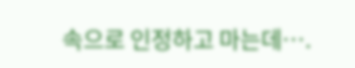속으로 인정하고 마는데….